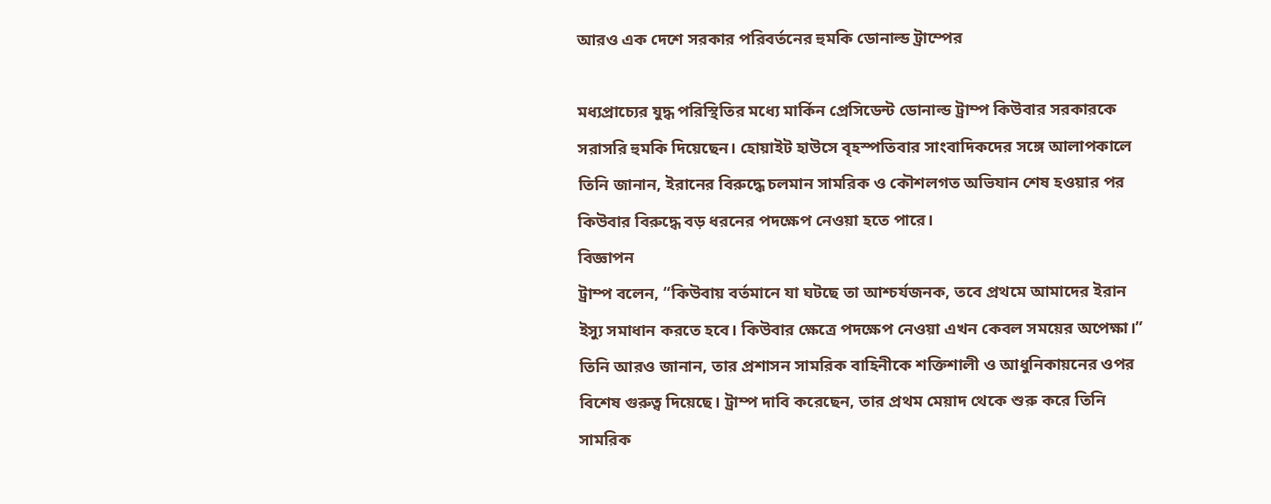আরও এক দেশে সরকার পরিবর্তনের হুমকি ডোনাল্ড ট্রাম্পের

মধ্যপ্রাচ্যের যুদ্ধ পরিস্থিতির মধ্যে মার্কিন প্রেসিডেন্ট ডোনাল্ড ট্রাম্প কিউবার সরকারকে সরাসরি হুমকি দিয়েছেন। হোয়াইট হাউসে বৃহস্পতিবার সাংবাদিকদের সঙ্গে আলাপকালে তিনি জানান, ইরানের বিরুদ্ধে চলমান সামরিক ও কৌশলগত অভিযান শেষ হওয়ার পর কিউবার বিরুদ্ধে বড় ধরনের পদক্ষেপ নেওয়া হতে পারে।
বিজ্ঞাপন
ট্রাম্প বলেন, “কিউবায় বর্তমানে যা ঘটছে তা আশ্চর্যজনক, তবে প্রথমে আমাদের ইরান ইস্যু সমাধান করতে হবে। কিউবার ক্ষেত্রে পদক্ষেপ নেওয়া এখন কেবল সময়ের অপেক্ষা।”
তিনি আরও জানান, তার প্রশাসন সামরিক বাহিনীকে শক্তিশালী ও আধুনিকায়নের ওপর বিশেষ গুরুত্ব দিয়েছে। ট্রাম্প দাবি করেছেন, তার প্রথম মেয়াদ থেকে শুরু করে তিনি সামরিক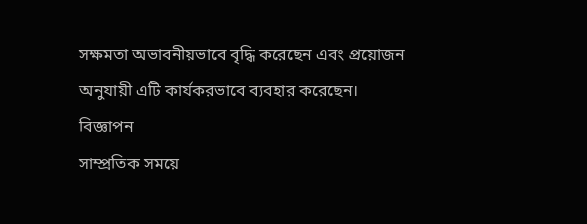সক্ষমতা অভাবনীয়ভাবে বৃদ্ধি করেছেন এবং প্রয়োজন অনুযায়ী এটি কার্যকরভাবে ব্যবহার করেছেন।
বিজ্ঞাপন
সাম্প্রতিক সময়ে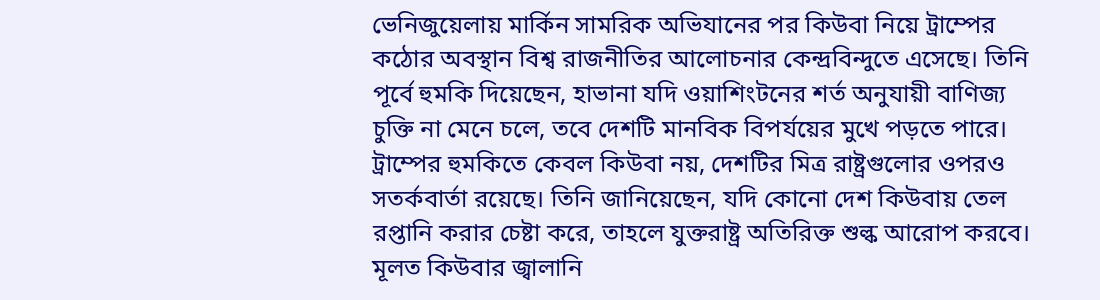ভেনিজুয়েলায় মার্কিন সামরিক অভিযানের পর কিউবা নিয়ে ট্রাম্পের কঠোর অবস্থান বিশ্ব রাজনীতির আলোচনার কেন্দ্রবিন্দুতে এসেছে। তিনি পূর্বে হুমকি দিয়েছেন, হাভানা যদি ওয়াশিংটনের শর্ত অনুযায়ী বাণিজ্য চুক্তি না মেনে চলে, তবে দেশটি মানবিক বিপর্যয়ের মুখে পড়তে পারে।
ট্রাম্পের হুমকিতে কেবল কিউবা নয়, দেশটির মিত্র রাষ্ট্রগুলোর ওপরও সতর্কবার্তা রয়েছে। তিনি জানিয়েছেন, যদি কোনো দেশ কিউবায় তেল রপ্তানি করার চেষ্টা করে, তাহলে যুক্তরাষ্ট্র অতিরিক্ত শুল্ক আরোপ করবে। মূলত কিউবার জ্বালানি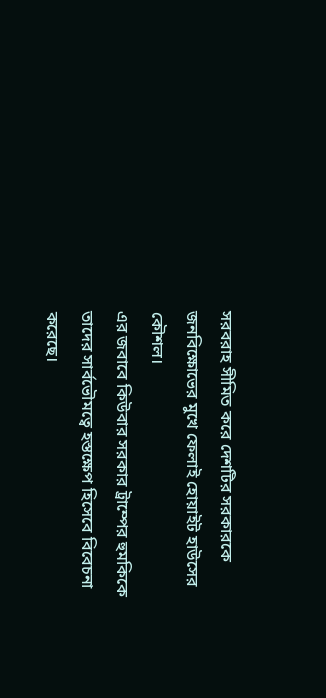সরবরাহ সীমিত করে দেশটির সরকারকে জনবিক্ষোভের মুখে ফেলাই হোয়াইট হাউসের কৌশল।
এর জবাবে কিউবার সরকার ট্রাম্পের হুমকিকে তাদের সার্বভৌমত্বে হস্তক্ষেপ হিসেবে বিবেচনা করেছে।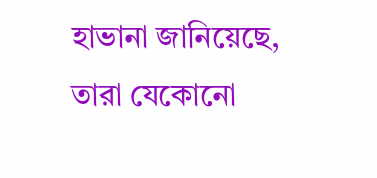হাভানা জানিয়েছে, তারা যেকোনো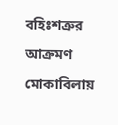বহিঃশত্রুর আক্রমণ মোকাবিলায়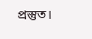প্রস্তুত।